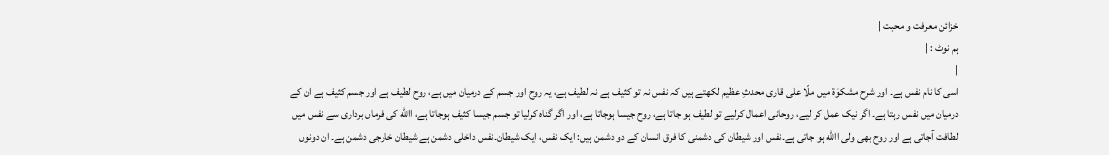خزائن معرفت و محبت |
ہم نوٹ : |
|
اسی کا نام نفس ہے۔ اور شرح مشکوٰۃ میں ملّا علی قاری محدثِ عظیم لکھتے ہیں کہ نفس نہ تو کثیف ہے نہ لطیف ہے، یہ روح اور جسم کے درمیان میں ہے، روح لطیف ہے اور جسم کثیف ہے ان کے درمیان میں نفس رہتا ہے۔ اگر نیک عمل کر لیے، روحانی اعمال کرلیے تو لطیف ہو جاتا ہے، روح جیسا ہوجاتا ہے، اور اگر گناہ کرلیا تو جسم جیسا کثیف ہوجاتا ہے، االله کی فرماں برداری سے نفس میں لطافت آجاتی ہے اور روح بھی ولی االله ہو جاتی ہے۔نفس اور شیطان کی دشمنی کا فرق انسان کے دو دشمن ہیں: ایک نفس، ایک شیطان۔نفس داخلی دشمن ہے شیطان خارجی دشمن ہے۔ ان دونوں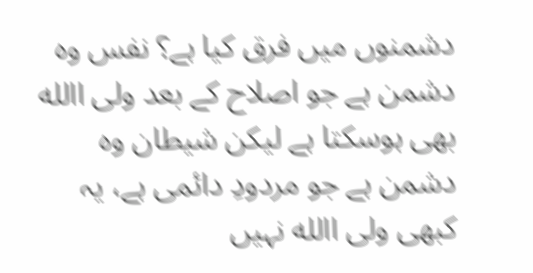دشمنوں میں فرق کیا ہے؟ نفس وہ دشمن ہے جو اصلاح کے بعد ولی االله بھی ہوسکتا ہے لیکن شیطان وہ دشمن ہے جو مردودِ دائمی ہے، یہ کبھی ولی االله نہیں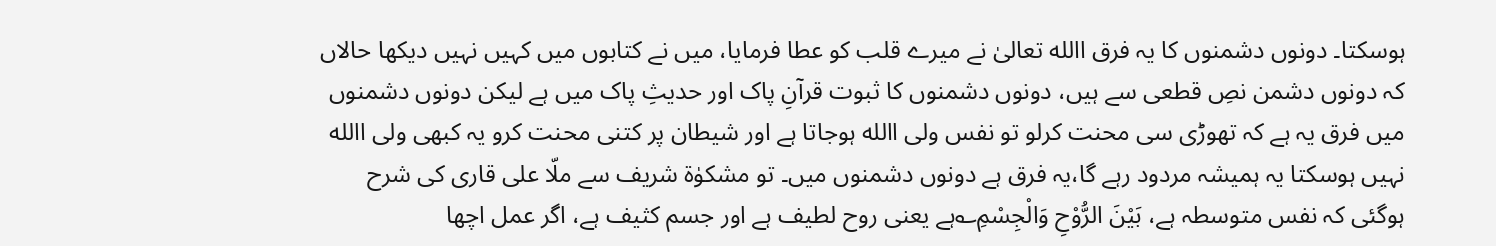ہوسکتا۔ دونوں دشمنوں کا یہ فرق االله تعالیٰ نے میرے قلب کو عطا فرمایا، میں نے کتابوں میں کہیں نہیں دیکھا حالاں کہ دونوں دشمن نصِ قطعی سے ہیں، دونوں دشمنوں کا ثبوت قرآنِ پاک اور حدیثِ پاک میں ہے لیکن دونوں دشمنوں میں فرق یہ ہے کہ تھوڑی سی محنت کرلو تو نفس ولی االله ہوجاتا ہے اور شیطان پر کتنی محنت کرو یہ کبھی ولی االله نہیں ہوسکتا یہ ہمیشہ مردود رہے گا،یہ فرق ہے دونوں دشمنوں میں۔ تو مشکوٰۃ شریف سے ملّا علی قاری کی شرح ہوگئی کہ نفس متوسطہ ہے، بَیْنَ الرُّوْحِ وَالْجِسْمِ؎ہے یعنی روح لطیف ہے اور جسم کثیف ہے، اگر عمل اچھا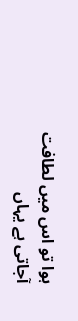ہوا تو اس میں لطافت آجاتی ہے یہاں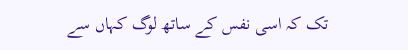تک کہ اسی نفس کے ساتھ لوگ کہاں سے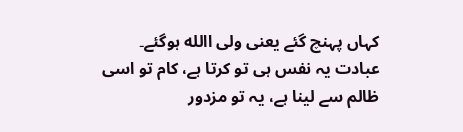کہاں پہنچ گئے یعنی ولی االله ہوگئے۔ عبادت یہ نفس ہی تو کرتا ہے، کام تو اسی ظالم سے لینا ہے، یہ تو مزدور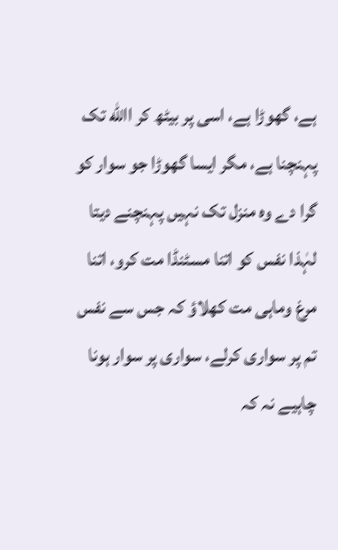ہے، گھوڑا ہے، اسی پر بیٹھ کر االله تک پہنچنا ہے، مگر ایسا گھوڑا جو سوار کو گرا دے وہ منزل تک نہیں پہنچنے دیتا لہٰذا نفس کو اتنا مسٹنڈا مت کرو، اتنا مرغ وماہی مت کھلاؤ کہ جس سے نفس تم پر سواری کرلے، سواری پر سوار ہونا چاہیے نہ کہ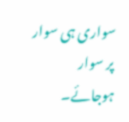سواری ہی سوار پر سوار ہوجائے۔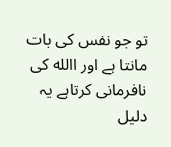تو جو نفس کی بات مانتا ہے اور االله کی نافرمانی کرتاہے یہ دلیل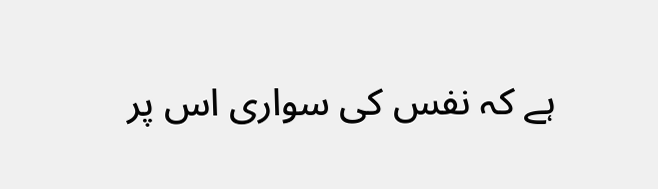ہے کہ نفس کی سواری اس پر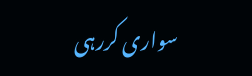سواری کررہی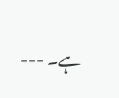ہے۔ ---